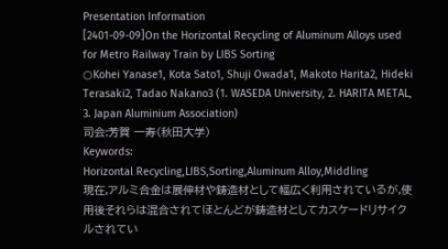Presentation Information
[2401-09-09]On the Horizontal Recycling of Aluminum Alloys used for Metro Railway Train by LIBS Sorting
○Kohei Yanase1, Kota Sato1, Shuji Owada1, Makoto Harita2, Hideki Terasaki2, Tadao Nakano3 (1. WASEDA University, 2. HARITA METAL, 3. Japan Aluminium Association)
司会:芳賀 一寿(秋田大学)
Keywords:
Horizontal Recycling,LIBS,Sorting,Aluminum Alloy,Middling
現在,アルミ合金は展伸材や鋳造材として幅広く利用されているが,使用後それらは混合されてほとんどが鋳造材としてカスケードリサイクルされてい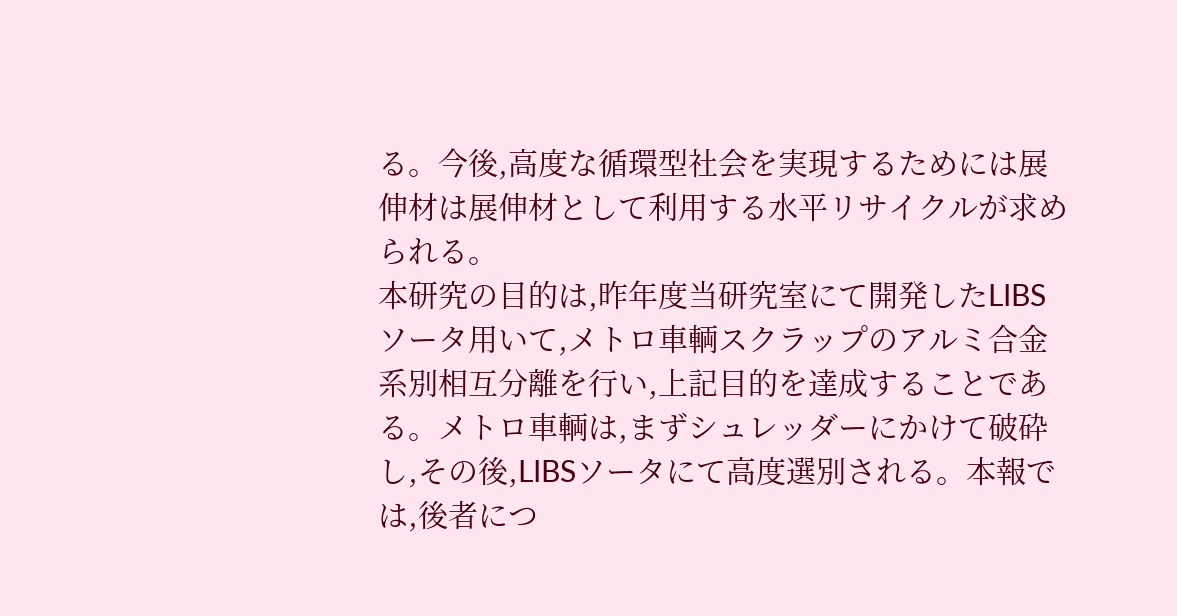る。今後,高度な循環型社会を実現するためには展伸材は展伸材として利用する水平リサイクルが求められる。
本研究の目的は,昨年度当研究室にて開発したLIBSソータ用いて,メトロ車輌スクラップのアルミ合金系別相互分離を行い,上記目的を達成することである。メトロ車輌は,まずシュレッダーにかけて破砕し,その後,LIBSソータにて高度選別される。本報では,後者につ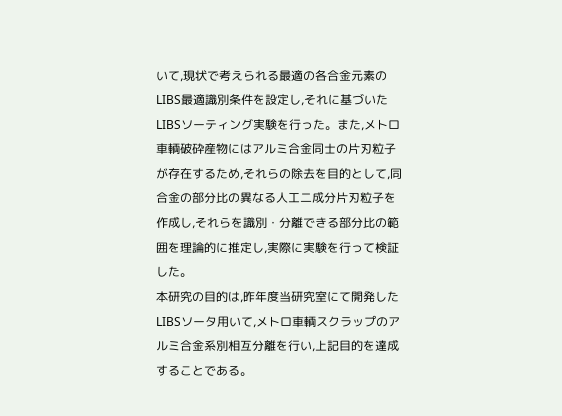いて,現状で考えられる最適の各合金元素のLIBS最適識別条件を設定し,それに基づいたLIBSソーティング実験を行った。また,メトロ車輌破砕産物にはアルミ合金同士の片刃粒子が存在するため,それらの除去を目的として,同合金の部分比の異なる人工二成分片刃粒子を作成し,それらを識別・分離できる部分比の範囲を理論的に推定し,実際に実験を行って検証した。
本研究の目的は,昨年度当研究室にて開発したLIBSソータ用いて,メトロ車輌スクラップのアルミ合金系別相互分離を行い,上記目的を達成することである。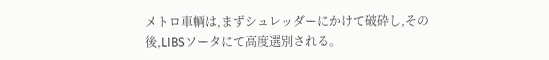メトロ車輌は,まずシュレッダーにかけて破砕し,その後,LIBSソータにて高度選別される。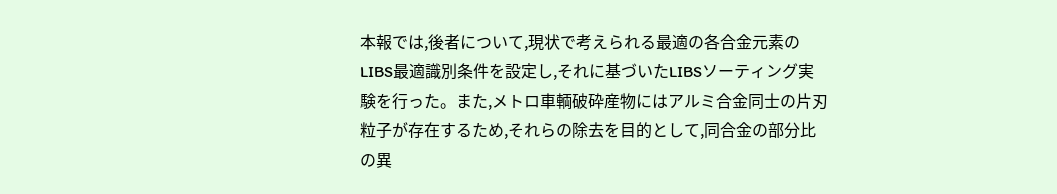本報では,後者について,現状で考えられる最適の各合金元素のLIBS最適識別条件を設定し,それに基づいたLIBSソーティング実験を行った。また,メトロ車輌破砕産物にはアルミ合金同士の片刃粒子が存在するため,それらの除去を目的として,同合金の部分比の異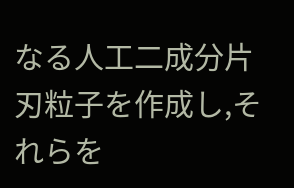なる人工二成分片刃粒子を作成し,それらを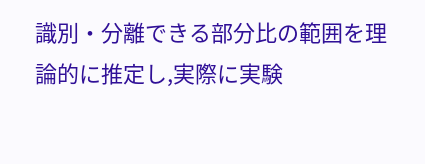識別・分離できる部分比の範囲を理論的に推定し,実際に実験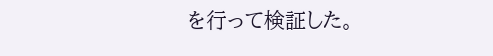を行って検証した。